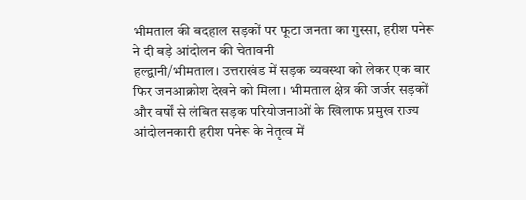भीमताल की बदहाल सड़कों पर फूटा जनता का गुस्सा, हरीश पनेरू ने दी बड़े आंदोलन की चेतावनी
हल्द्वानी/भीमताल। उत्तराखंड में सड़क व्यवस्था को लेकर एक बार फिर जनआक्रोश देखने को मिला। भीमताल क्षेत्र की जर्जर सड़कों और वर्षों से लंबित सड़क परियोजनाओं के खिलाफ प्रमुख राज्य आंदोलनकारी हरीश पनेरू के नेतृत्व में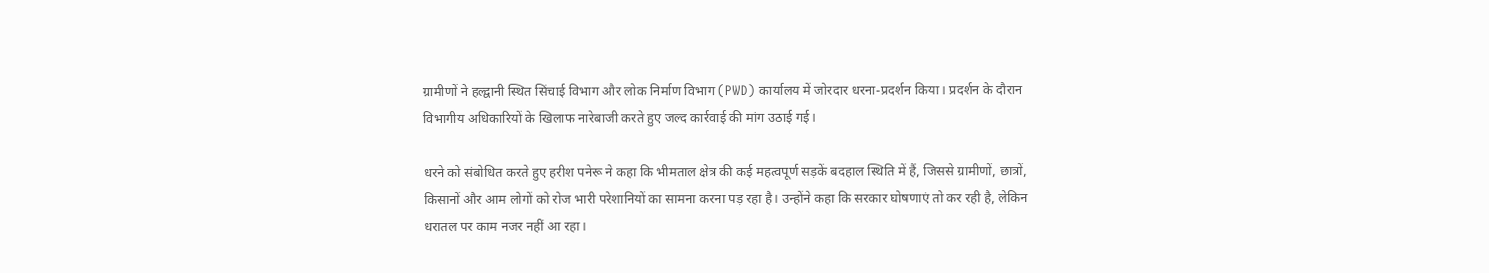ग्रामीणों ने हल्द्वानी स्थित सिंचाई विभाग और लोक निर्माण विभाग (PWD) कार्यालय में जोरदार धरना-प्रदर्शन किया। प्रदर्शन के दौरान विभागीय अधिकारियों के खिलाफ नारेबाजी करते हुए जल्द कार्रवाई की मांग उठाई गई।

धरने को संबोधित करते हुए हरीश पनेरू ने कहा कि भीमताल क्षेत्र की कई महत्वपूर्ण सड़कें बदहाल स्थिति में हैं, जिससे ग्रामीणों, छात्रों, किसानों और आम लोगों को रोज भारी परेशानियों का सामना करना पड़ रहा है। उन्होंने कहा कि सरकार घोषणाएं तो कर रही है, लेकिन धरातल पर काम नजर नहीं आ रहा।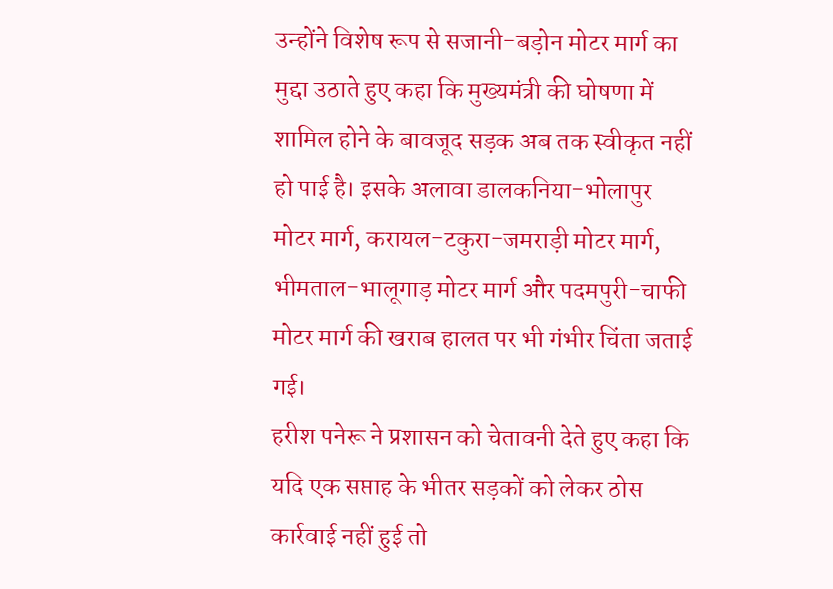उन्होंने विशेष रूप से सजानी-बड़ोन मोटर मार्ग का मुद्दा उठाते हुए कहा कि मुख्यमंत्री की घोषणा में शामिल होने के बावजूद सड़क अब तक स्वीकृत नहीं हो पाई है। इसके अलावा डालकनिया-भोलापुर मोटर मार्ग, करायल-टकुरा-जमराड़ी मोटर मार्ग, भीमताल-भालूगाड़ मोटर मार्ग और पदमपुरी-चाफी मोटर मार्ग की खराब हालत पर भी गंभीर चिंता जताई गई।
हरीश पनेरू ने प्रशासन को चेतावनी देते हुए कहा कि यदि एक सप्ताह के भीतर सड़कों को लेकर ठोस कार्रवाई नहीं हुई तो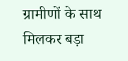ग्रामीणों के साथ मिलकर बड़ा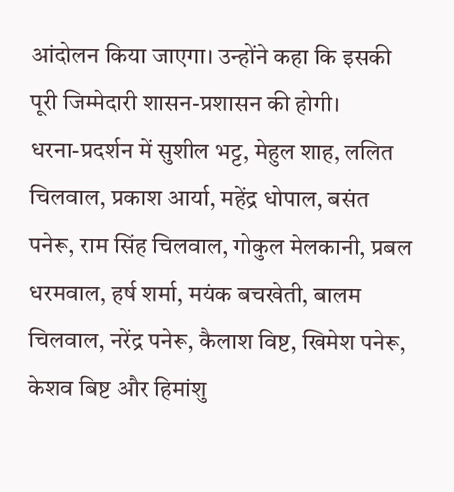आंदोलन किया जाएगा। उन्होंने कहा कि इसकी पूरी जिम्मेदारी शासन-प्रशासन की होगी।
धरना-प्रदर्शन में सुशील भट्ट, मेहुल शाह, ललित चिलवाल, प्रकाश आर्या, महेंद्र धोपाल, बसंत पनेरू, राम सिंह चिलवाल, गोकुल मेलकानी, प्रबल धरमवाल, हर्ष शर्मा, मयंक बचखेती, बालम चिलवाल, नरेंद्र पनेरू, कैलाश विष्ट, खिमेश पनेरू, केशव बिष्ट और हिमांशु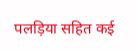पलड़िया सहित कई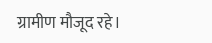ग्रामीण मौजूद रहे।